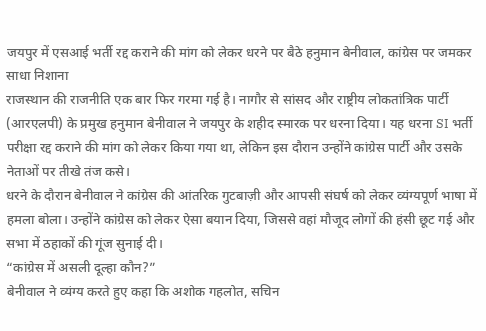जयपुर में एसआई भर्ती रद्द कराने की मांग को लेकर धरने पर बैठे हनुमान बेनीवाल, कांग्रेस पर जमकर साधा निशाना
राजस्थान की राजनीति एक बार फिर गरमा गई है। नागौर से सांसद और राष्ट्रीय लोकतांत्रिक पार्टी (आरएलपी) के प्रमुख हनुमान बेनीवाल ने जयपुर के शहीद स्मारक पर धरना दिया। यह धरना SI भर्ती परीक्षा रद्द कराने की मांग को लेकर किया गया था, लेकिन इस दौरान उन्होंने कांग्रेस पार्टी और उसके नेताओं पर तीखे तंज कसे।
धरने के दौरान बेनीवाल ने कांग्रेस की आंतरिक गुटबाज़ी और आपसी संघर्ष को लेकर व्यंग्यपूर्ण भाषा में हमला बोला। उन्होंने कांग्रेस को लेकर ऐसा बयान दिया, जिससे वहां मौजूद लोगों की हंसी छूट गई और सभा में ठहाकों की गूंज सुनाई दी।
“कांग्रेस में असली दूल्हा कौन?”
बेनीवाल ने व्यंग्य करते हुए कहा कि अशोक गहलोत, सचिन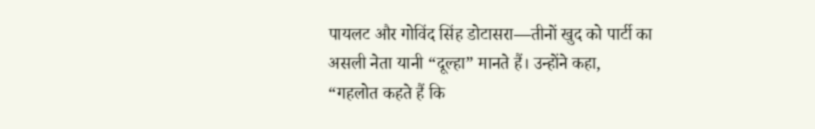पायलट और गोविंद सिंह डोटासरा—तीनों खुद को पार्टी का असली नेता यानी “दूल्हा” मानते हैं। उन्होंने कहा,
“गहलोत कहते हैं कि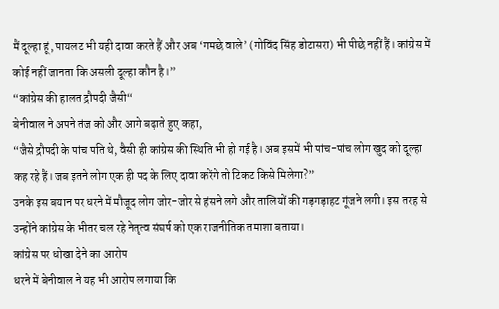मैं दूल्हा हूं, पायलट भी यही दावा करते हैं और अब ‘गमछे वाले’ (गोविंद सिंह डोटासरा) भी पीछे नहीं हैं। कांग्रेस में कोई नहीं जानता कि असली दूल्हा कौन है।”
“कांग्रेस की हालत द्रौपदी जैसी“
बेनीवाल ने अपने तंज को और आगे बढ़ाते हुए कहा,
“जैसे द्रौपदी के पांच पति थे, वैसी ही कांग्रेस की स्थिति भी हो गई है। अब इसमें भी पांच-पांच लोग खुद को दूल्हा कह रहे हैं। जब इतने लोग एक ही पद के लिए दावा करेंगे तो टिकट किसे मिलेगा?”
उनके इस बयान पर धरने में मौजूद लोग जोर-जोर से हंसने लगे और तालियों की गड़गड़ाहट गूंजने लगी। इस तरह से उन्होंने कांग्रेस के भीतर चल रहे नेतृत्व संघर्ष को एक राजनीतिक तमाशा बताया।
कांग्रेस पर धोखा देने का आरोप
धरने में बेनीवाल ने यह भी आरोप लगाया कि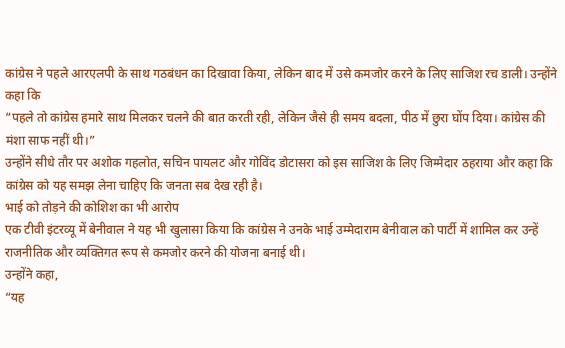कांग्रेस ने पहले आरएलपी के साथ गठबंधन का दिखावा किया, लेकिन बाद में उसे कमजोर करने के लिए साजिश रच डाली। उन्होंने कहा कि
“पहले तो कांग्रेस हमारे साथ मिलकर चलने की बात करती रही, लेकिन जैसे ही समय बदला, पीठ में छुरा घोंप दिया। कांग्रेस की मंशा साफ नहीं थी।”
उन्होंने सीधे तौर पर अशोक गहलोत, सचिन पायलट और गोविंद डोटासरा को इस साजिश के लिए जिम्मेदार ठहराया और कहा कि कांग्रेस को यह समझ लेना चाहिए कि जनता सब देख रही है।
भाई को तोड़ने की कोशिश का भी आरोप
एक टीवी इंटरव्यू में बेनीवाल ने यह भी खुलासा किया कि कांग्रेस ने उनके भाई उम्मेदाराम बेनीवाल को पार्टी में शामिल कर उन्हें राजनीतिक और व्यक्तिगत रूप से कमजोर करने की योजना बनाई थी।
उन्होंने कहा,
“यह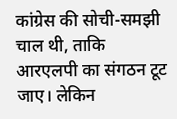कांग्रेस की सोची-समझी चाल थी, ताकि आरएलपी का संगठन टूट जाए। लेकिन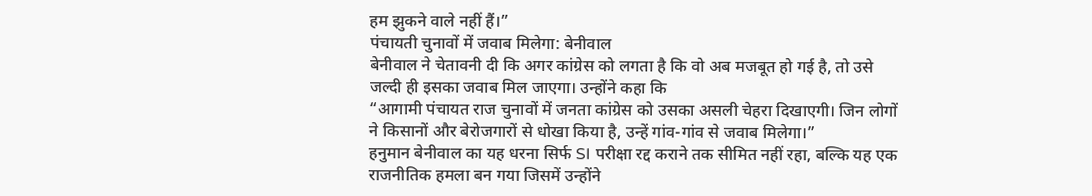हम झुकने वाले नहीं हैं।”
पंचायती चुनावों में जवाब मिलेगा: बेनीवाल
बेनीवाल ने चेतावनी दी कि अगर कांग्रेस को लगता है कि वो अब मजबूत हो गई है, तो उसे जल्दी ही इसका जवाब मिल जाएगा। उन्होंने कहा कि
“आगामी पंचायत राज चुनावों में जनता कांग्रेस को उसका असली चेहरा दिखाएगी। जिन लोगों ने किसानों और बेरोजगारों से धोखा किया है, उन्हें गांव-गांव से जवाब मिलेगा।”
हनुमान बेनीवाल का यह धरना सिर्फ SI परीक्षा रद्द कराने तक सीमित नहीं रहा, बल्कि यह एक राजनीतिक हमला बन गया जिसमें उन्होंने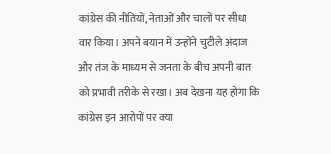कांग्रेस की नीतियों, नेताओं और चालों पर सीधा वार किया। अपने बयान में उन्होंने चुटीले अंदाज और तंज के माध्यम से जनता के बीच अपनी बात को प्रभावी तरीके से रखा। अब देखना यह होगा कि कांग्रेस इन आरोपों पर क्या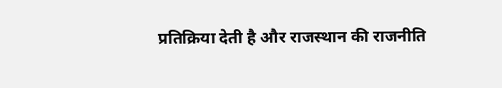प्रतिक्रिया देती है और राजस्थान की राजनीति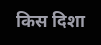किस दिशा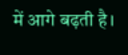में आगे बढ़ती है।